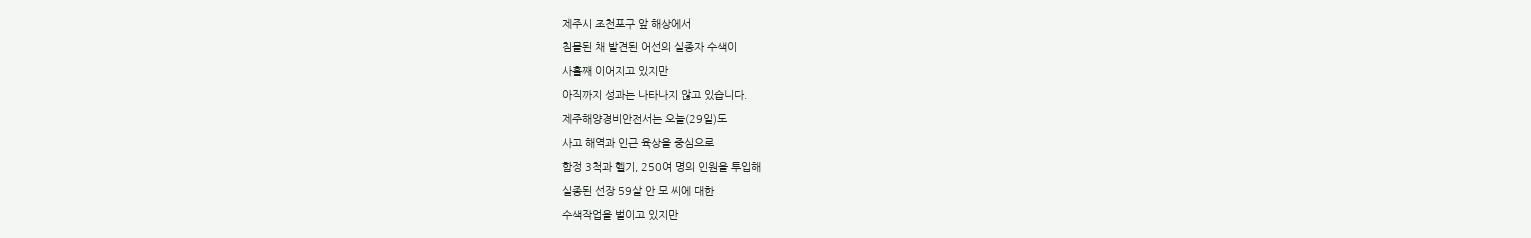제주시 조천포구 앞 해상에서
침몰된 채 발견된 어선의 실종자 수색이
사흘째 이어지고 있지만
아직까지 성과는 나타나지 않고 있습니다.
제주해양경비안전서는 오늘(29일)도
사고 해역과 인근 육상을 중심으로
함정 3척과 헬기, 250여 명의 인원을 투입해
실종된 선장 59살 안 모 씨에 대한
수색작업을 벌이고 있지만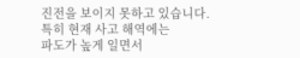진전을 보이지 못하고 있습니다.
특히 현재 사고 해역에는
파도가 높게 일면서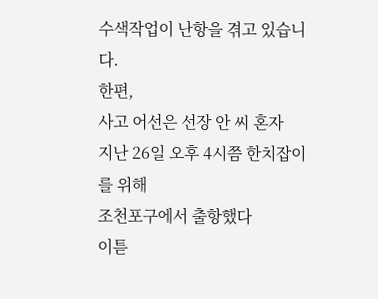수색작업이 난항을 겪고 있습니다.
한편,
사고 어선은 선장 안 씨 혼자
지난 26일 오후 4시쯤 한치잡이를 위해
조천포구에서 출항했다
이튿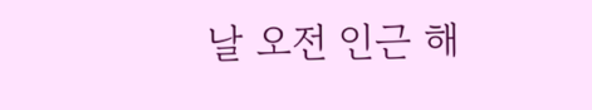날 오전 인근 해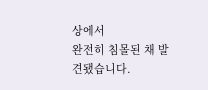상에서
완전히 침몰된 채 발견됐습니다.